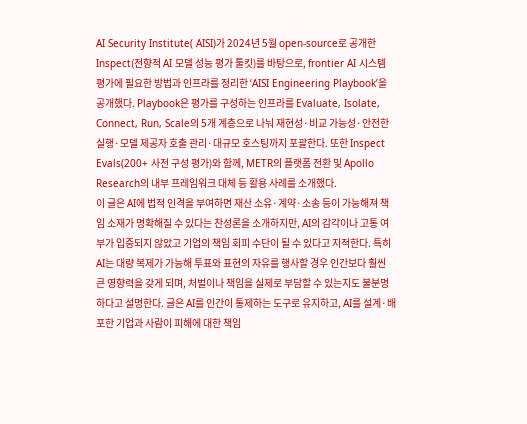AI Security Institute( AISI)가 2024년 5월 open-source로 공개한 Inspect(전향적 AI 모델 성능 평가 툴킷)를 바탕으로, frontier AI 시스템 평가에 필요한 방법과 인프라를 정리한 ‘AISI Engineering Playbook’을 공개했다. Playbook은 평가를 구성하는 인프라를 Evaluate, Isolate, Connect, Run, Scale의 5개 계층으로 나눠 재현성·비교 가능성·안전한 실행·모델 제공자 호출 관리·대규모 호스팅까지 포괄한다. 또한 Inspect Evals(200+ 사전 구성 평가)와 함께, METR의 플랫폼 전환 및 Apollo Research의 내부 프레임워크 대체 등 활용 사례를 소개했다.
이 글은 AI에 법적 인격을 부여하면 재산 소유·계약·소송 등이 가능해져 책임 소재가 명확해질 수 있다는 찬성론을 소개하지만, AI의 감각이나 고통 여부가 입증되지 않았고 기업의 책임 회피 수단이 될 수 있다고 지적한다. 특히 AI는 대량 복제가 가능해 투표와 표현의 자유를 행사할 경우 인간보다 훨씬 큰 영향력을 갖게 되며, 처벌이나 책임을 실제로 부담할 수 있는지도 불분명하다고 설명한다. 글은 AI를 인간이 통제하는 도구로 유지하고, AI를 설계·배포한 기업과 사람이 피해에 대한 책임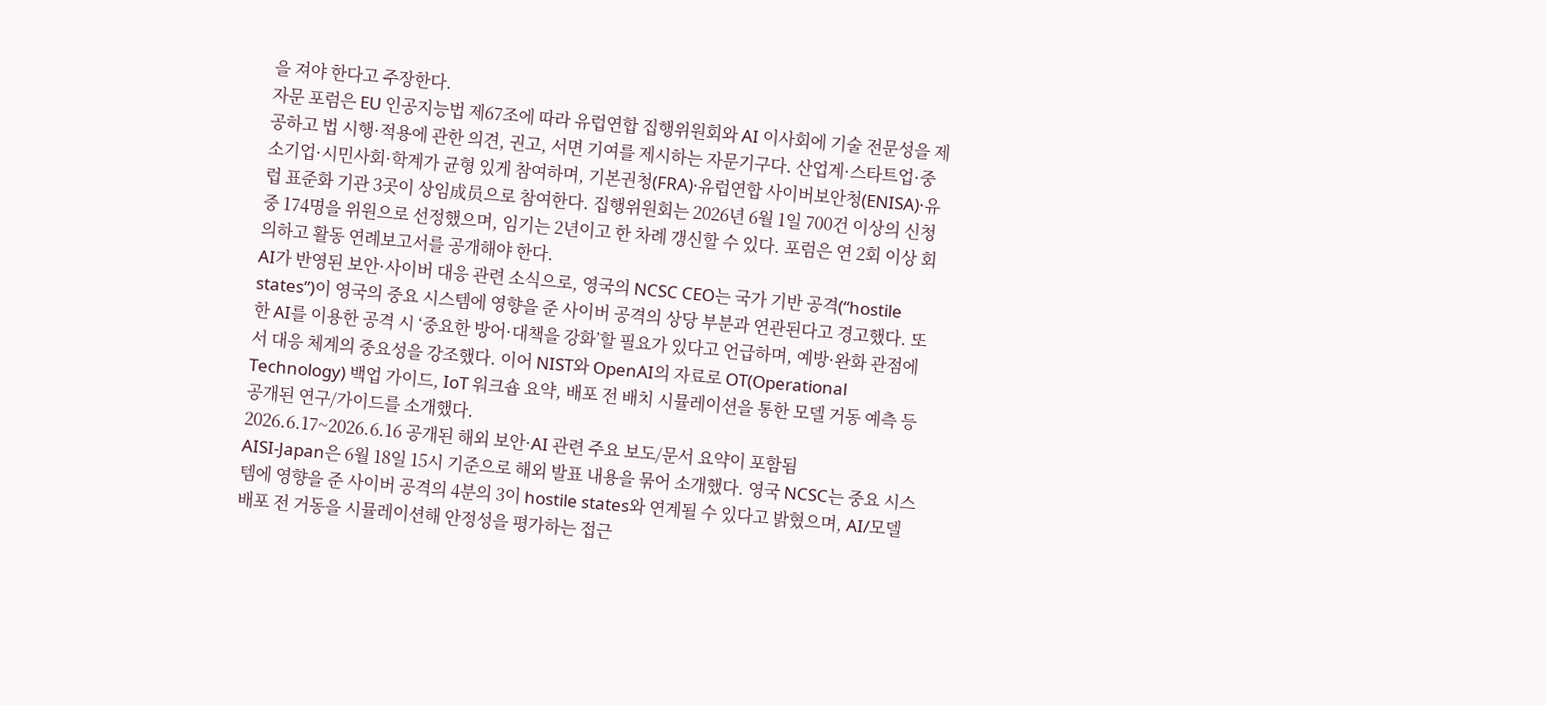을 져야 한다고 주장한다.
자문 포럼은 EU 인공지능법 제67조에 따라 유럽연합 집행위원회와 AI 이사회에 기술 전문성을 제공하고 법 시행·적용에 관한 의견, 권고, 서면 기여를 제시하는 자문기구다. 산업계·스타트업·중소기업·시민사회·학계가 균형 있게 참여하며, 기본권청(FRA)·유럽연합 사이버보안청(ENISA)·유럽 표준화 기관 3곳이 상임成员으로 참여한다. 집행위원회는 2026년 6월 1일 700건 이상의 신청 중 174명을 위원으로 선정했으며, 임기는 2년이고 한 차례 갱신할 수 있다. 포럼은 연 2회 이상 회의하고 활동 연례보고서를 공개해야 한다.
AI가 반영된 보안·사이버 대응 관련 소식으로, 영국의 NCSC CEO는 국가 기반 공격(“hostile states”)이 영국의 중요 시스템에 영향을 준 사이버 공격의 상당 부분과 연관된다고 경고했다. 또한 AI를 이용한 공격 시 ‘중요한 방어·대책을 강화’할 필요가 있다고 언급하며, 예방·완화 관점에서 대응 체계의 중요성을 강조했다. 이어 NIST와 OpenAI의 자료로 OT(Operational Technology) 백업 가이드, IoT 워크숍 요약, 배포 전 배치 시뮬레이션을 통한 모델 거동 예측 등 공개된 연구/가이드를 소개했다.
2026.6.17~2026.6.16 공개된 해외 보안·AI 관련 주요 보도/문서 요약이 포함됨
AISI-Japan은 6월 18일 15시 기준으로 해외 발표 내용을 묶어 소개했다. 영국 NCSC는 중요 시스템에 영향을 준 사이버 공격의 4분의 3이 hostile states와 연계될 수 있다고 밝혔으며, AI/모델 배포 전 거동을 시뮬레이션해 안정성을 평가하는 접근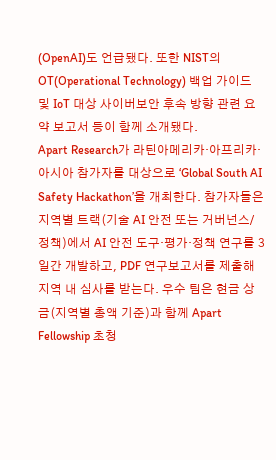(OpenAI)도 언급됐다. 또한 NIST의 OT(Operational Technology) 백업 가이드 및 IoT 대상 사이버보안 후속 방향 관련 요약 보고서 등이 함께 소개됐다.
Apart Research가 라틴아메리카·아프리카·아시아 참가자를 대상으로 ‘Global South AI Safety Hackathon’을 개최한다. 참가자들은 지역별 트랙(기술 AI 안전 또는 거버넌스/정책)에서 AI 안전 도구·평가·정책 연구를 3일간 개발하고, PDF 연구보고서를 제출해 지역 내 심사를 받는다. 우수 팀은 현금 상금(지역별 총액 기준)과 함께 Apart Fellowship 초청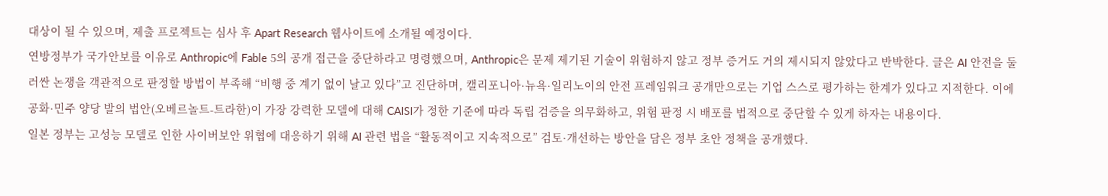대상이 될 수 있으며, 제출 프로젝트는 심사 후 Apart Research 웹사이트에 소개될 예정이다.
연방정부가 국가안보를 이유로 Anthropic에 Fable 5의 공개 접근을 중단하라고 명령했으며, Anthropic은 문제 제기된 기술이 위험하지 않고 정부 증거도 거의 제시되지 않았다고 반박한다. 글은 AI 안전을 둘러싼 논쟁을 객관적으로 판정할 방법이 부족해 “비행 중 계기 없이 날고 있다”고 진단하며, 캘리포니아·뉴욕·일리노이의 안전 프레임워크 공개만으로는 기업 스스로 평가하는 한계가 있다고 지적한다. 이에 공화·민주 양당 발의 법안(오베르놀트-트라한)이 가장 강력한 모델에 대해 CAISI가 정한 기준에 따라 독립 검증을 의무화하고, 위험 판정 시 배포를 법적으로 중단할 수 있게 하자는 내용이다.
일본 정부는 고성능 모델로 인한 사이버보안 위협에 대응하기 위해 AI 관련 법을 “활동적이고 지속적으로” 검토·개선하는 방안을 담은 정부 초안 정책을 공개했다.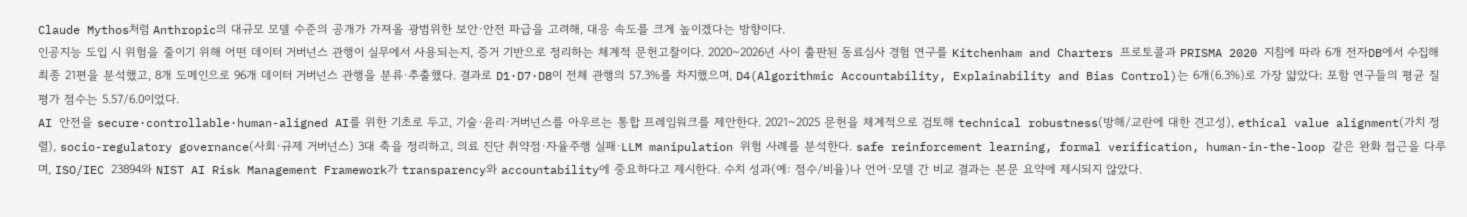Claude Mythos처럼 Anthropic의 대규모 모델 수준의 공개가 가져올 광범위한 보안·안전 파급을 고려해, 대응 속도를 크게 높이겠다는 방향이다.
인공지능 도입 시 위험을 줄이기 위해 어떤 데이터 거버넌스 관행이 실무에서 사용되는지, 증거 기반으로 정리하는 체계적 문헌고찰이다. 2020~2026년 사이 출판된 동료심사 경험 연구를 Kitchenham and Charters 프로토콜과 PRISMA 2020 지침에 따라 6개 전자DB에서 수집해 최종 21편을 분석했고, 8개 도메인으로 96개 데이터 거버넌스 관행을 분류·추출했다. 결과로 D1·D7·D8이 전체 관행의 57.3%를 차지했으며, D4(Algorithmic Accountability, Explainability and Bias Control)는 6개(6.3%)로 가장 얇았다; 포함 연구들의 평균 질 평가 점수는 5.57/6.0이었다.
AI 안전을 secure·controllable·human-aligned AI를 위한 기초로 두고, 기술·윤리·거버넌스를 아우르는 통합 프레임워크를 제안한다. 2021~2025 문헌을 체계적으로 검토해 technical robustness(방해/교란에 대한 견고성), ethical value alignment(가치 정렬), socio-regulatory governance(사회·규제 거버넌스) 3대 축을 정리하고, 의료 진단 취약점·자율주행 실패·LLM manipulation 위험 사례를 분석한다. safe reinforcement learning, formal verification, human-in-the-loop 같은 완화 접근을 다루며, ISO/IEC 23894와 NIST AI Risk Management Framework가 transparency와 accountability에 중요하다고 제시한다. 수치 성과(예: 점수/비율)나 언어·모델 간 비교 결과는 본문 요약에 제시되지 않았다.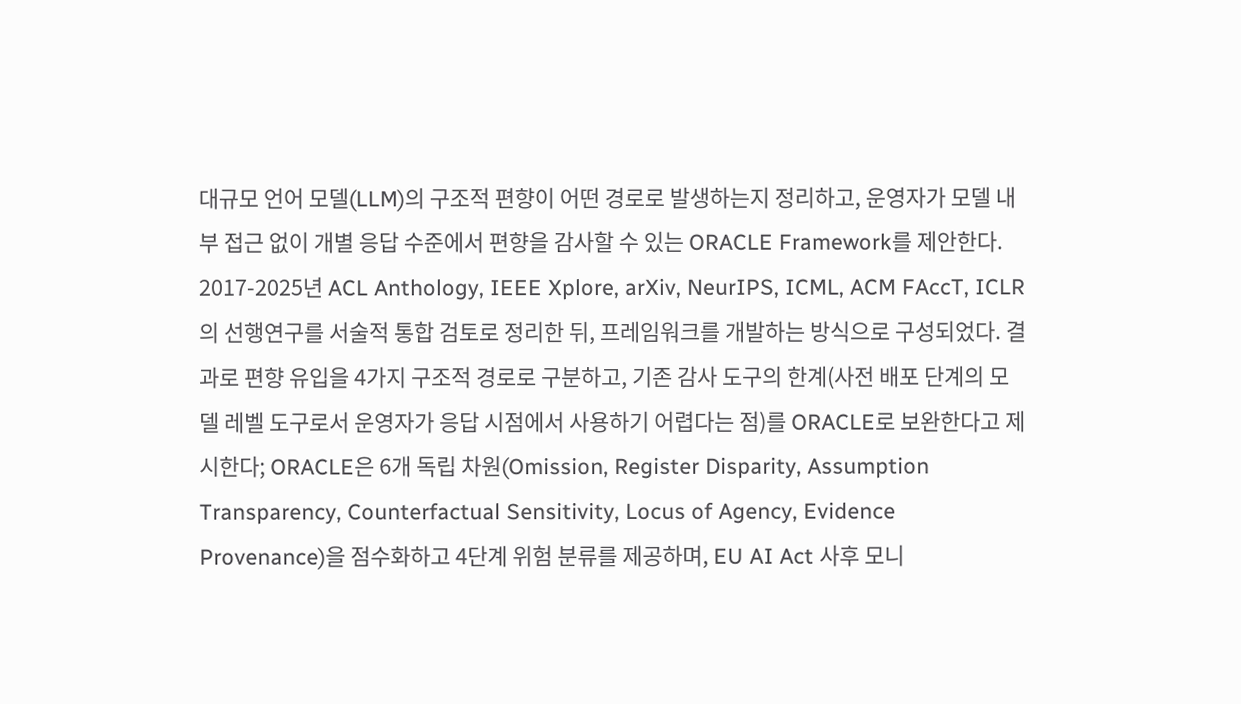대규모 언어 모델(LLM)의 구조적 편향이 어떤 경로로 발생하는지 정리하고, 운영자가 모델 내부 접근 없이 개별 응답 수준에서 편향을 감사할 수 있는 ORACLE Framework를 제안한다. 2017-2025년 ACL Anthology, IEEE Xplore, arXiv, NeurIPS, ICML, ACM FAccT, ICLR의 선행연구를 서술적 통합 검토로 정리한 뒤, 프레임워크를 개발하는 방식으로 구성되었다. 결과로 편향 유입을 4가지 구조적 경로로 구분하고, 기존 감사 도구의 한계(사전 배포 단계의 모델 레벨 도구로서 운영자가 응답 시점에서 사용하기 어렵다는 점)를 ORACLE로 보완한다고 제시한다; ORACLE은 6개 독립 차원(Omission, Register Disparity, Assumption Transparency, Counterfactual Sensitivity, Locus of Agency, Evidence Provenance)을 점수화하고 4단계 위험 분류를 제공하며, EU AI Act 사후 모니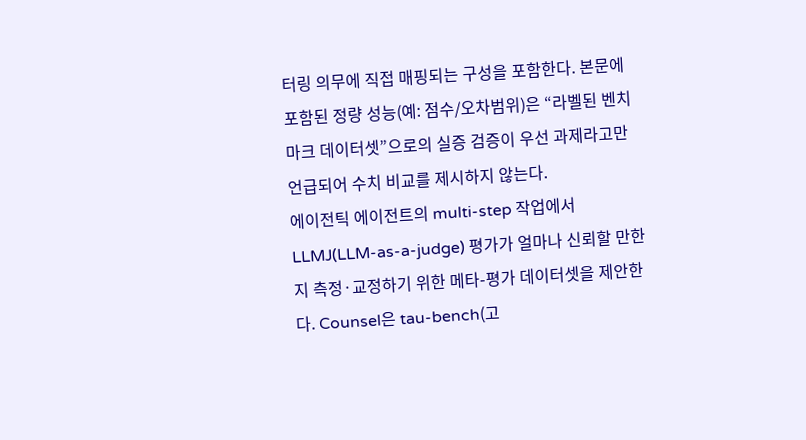터링 의무에 직접 매핑되는 구성을 포함한다. 본문에 포함된 정량 성능(예: 점수/오차범위)은 “라벨된 벤치마크 데이터셋”으로의 실증 검증이 우선 과제라고만 언급되어 수치 비교를 제시하지 않는다.
에이전틱 에이전트의 multi-step 작업에서 LLMJ(LLM-as-a-judge) 평가가 얼마나 신뢰할 만한지 측정·교정하기 위한 메타-평가 데이터셋을 제안한다. Counsel은 tau-bench(고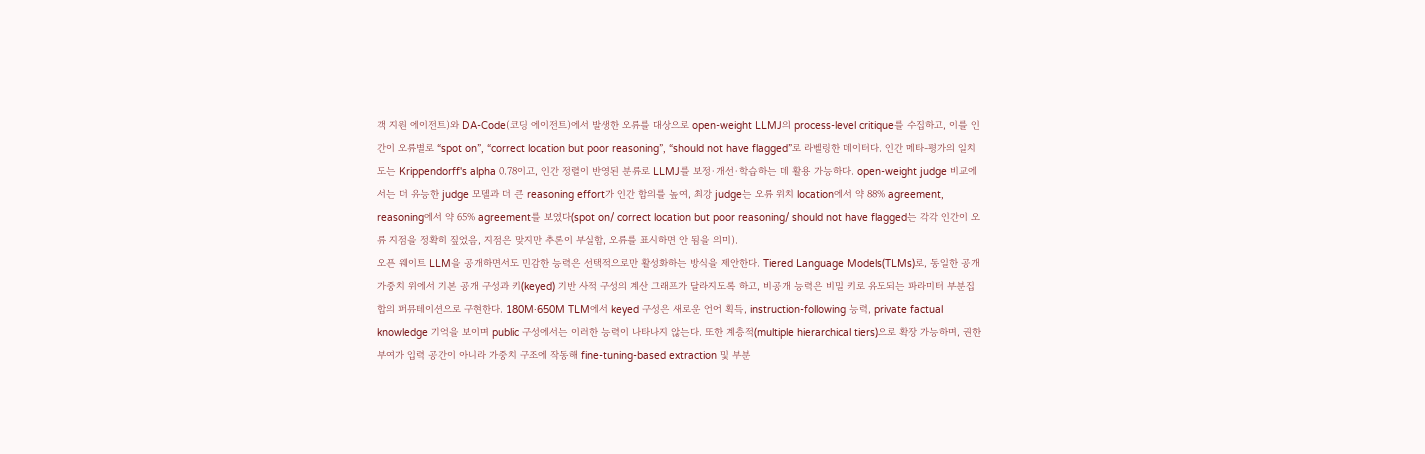객 지원 에이전트)와 DA-Code(코딩 에이전트)에서 발생한 오류를 대상으로 open-weight LLMJ의 process-level critique를 수집하고, 이를 인간이 오류별로 “spot on”, “correct location but poor reasoning”, “should not have flagged”로 라벨링한 데이터다. 인간 메타-평가의 일치도는 Krippendorff's alpha 0.78이고, 인간 정렬이 반영된 분류로 LLMJ를 보정·개선·학습하는 데 활용 가능하다. open-weight judge 비교에서는 더 유능한 judge 모델과 더 큰 reasoning effort가 인간 합의를 높여, 최강 judge는 오류 위치 location에서 약 88% agreement, reasoning에서 약 65% agreement를 보였다(spot on/ correct location but poor reasoning/ should not have flagged는 각각 인간이 오류 지점을 정확히 짚었음, 지점은 맞지만 추론이 부실함, 오류를 표시하면 안 됨을 의미).
오픈 웨이트 LLM을 공개하면서도 민감한 능력은 선택적으로만 활성화하는 방식을 제안한다. Tiered Language Models(TLMs)로, 동일한 공개 가중치 위에서 기본 공개 구성과 키(keyed) 기반 사적 구성의 계산 그래프가 달라지도록 하고, 비공개 능력은 비밀 키로 유도되는 파라미터 부분집합의 퍼뮤테이션으로 구현한다. 180M·650M TLM에서 keyed 구성은 새로운 언어 획득, instruction-following 능력, private factual knowledge 기억을 보이며 public 구성에서는 이러한 능력이 나타나지 않는다. 또한 계층적(multiple hierarchical tiers)으로 확장 가능하며, 권한 부여가 입력 공간이 아니라 가중치 구조에 작동해 fine-tuning-based extraction 및 부분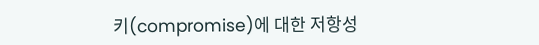키(compromise)에 대한 저항성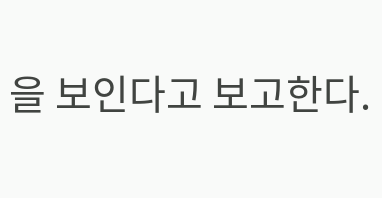을 보인다고 보고한다.